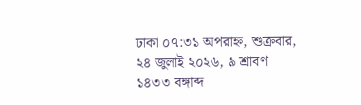ঢাকা ০৭:৩১ অপরাহ্ন, শুক্রবার, ২৪ জুলাই ২০২৬, ৯ শ্রাবণ ১৪৩৩ বঙ্গাব্দ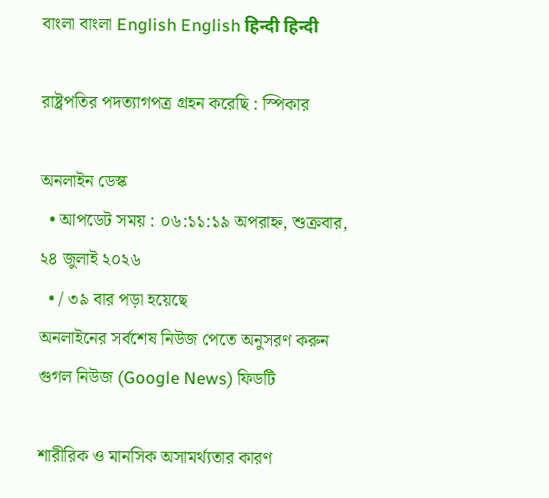বাংলা বাংলা English English हिन्दी हिन्दी

রাষ্ট্রপতির পদত্যাগপত্র গ্রহন করেছি : স্পিকার

অনলাইন ডেস্ক
  • আপডেট সময় : ০৬:১১:১৯ অপরাহ্ন, শুক্রবার, ২৪ জুলাই ২০২৬
  • / ৩৯ বার পড়া হয়েছে
অনলাইনের সর্বশেষ নিউজ পেতে অনুসরণ করুন গুগল নিউজ (Google News) ফিডটি

শারীরিক ও মানসিক অসামর্থ্যতার কারণ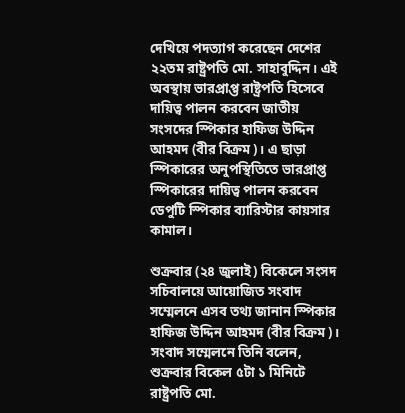দেখিয়ে পদত্যাগ করেছেন দেশের ২২তম রাষ্ট্রপতি মো. সাহাবুদ্দিন। এই অবস্থায় ভারপ্রাপ্ত রাষ্ট্রপতি হিসেবে দায়িত্ব পালন করবেন জাতীয় সংসদের স্পিকার হাফিজ উদ্দিন আহমদ (বীর বিক্রম)। এ ছাড়া স্পিকারের অনুপস্থিতিতে ভারপ্রাপ্ত স্পিকারের দায়িত্ব পালন করবেন ডেপুটি স্পিকার ব্যারিস্টার কায়সার কামাল।

শুক্রবার (২৪ জুলাই) বিকেলে সংসদ সচিবালয়ে আয়োজিত সংবাদ সম্মেলনে এসব তথ্য জানান স্পিকার হাফিজ উদ্দিন আহমদ (বীর বিক্রম)। সংবাদ সম্মেলনে তিনি বলেন, শুক্রবার বিকেল ৫টা ১ মিনিটে রাষ্ট্রপতি মো.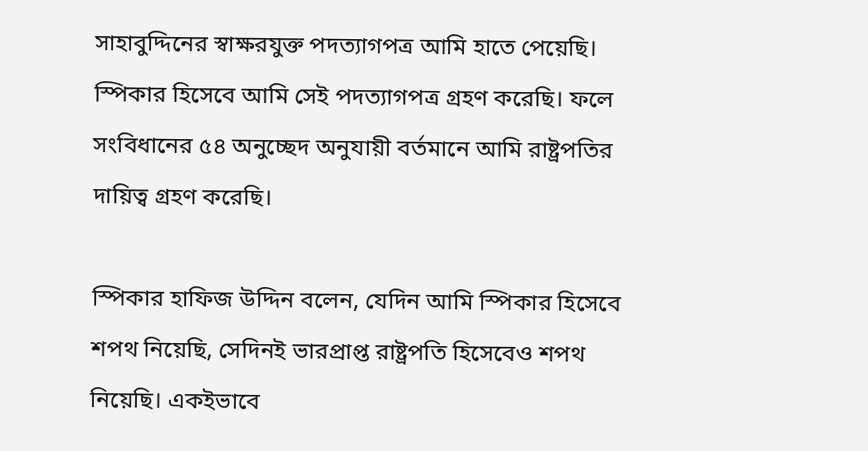সাহাবুদ্দিনের স্বাক্ষরযুক্ত পদত্যাগপত্র আমি হাতে পেয়েছি। স্পিকার হিসেবে আমি সেই পদত্যাগপত্র গ্রহণ করেছি। ফলে সংবিধানের ৫৪ অনুচ্ছেদ অনুযায়ী বর্তমানে আমি রাষ্ট্রপতির দায়িত্ব গ্রহণ করেছি।

স্পিকার হাফিজ উদ্দিন বলেন, যেদিন আমি স্পিকার হিসেবে শপথ নিয়েছি, সেদিনই ভারপ্রাপ্ত রাষ্ট্রপতি হিসেবেও শপথ নিয়েছি। একইভাবে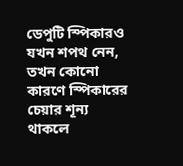ডেপুটি স্পিকারও যখন শপথ নেন, তখন কোনো কারণে স্পিকারের চেয়ার শূন্য থাকলে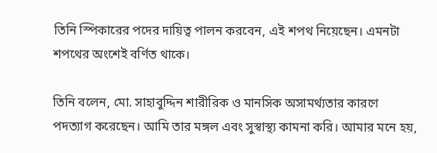তিনি স্পিকারের পদের দায়িত্ব পালন করবেন, এই শপথ নিয়েছেন। এমনটা শপথের অংশেই বর্ণিত থাকে।

তিনি বলেন, মো. সাহাবুদ্দিন শারীরিক ও মানসিক অসামর্থ্যতার কারণে পদত্যাগ করেছেন। আমি তার মঙ্গল এবং সুস্বাস্থ্য কামনা করি। আমার মনে হয়,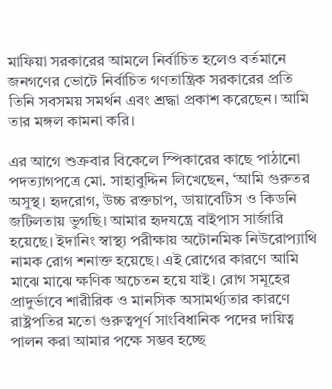মাফিয়া সরকারের আমলে নির্বাচিত হলেও বর্তমানে জনগণের ভোটে নির্বাচিত গণতান্ত্রিক সরকারের প্রতি তিনি সবসময় সমর্থন এবং শ্রদ্ধা প্রকাশ করেছেন। আমি তার মঙ্গল কামনা করি।

এর আগে শুক্রবার বিকেলে স্পিকারের কাছে পাঠানো পদত্যাগপত্রে মো. সাহাবুদ্দিন লিখেছেন, ‘আমি গুরুতর অসুস্থ। হৃদরোগ, উচ্চ রক্তচাপ, ডায়াবেটিস ও কিডনি জটিলতায় ভুগছি। আমার হৃদযন্ত্রে বাইপাস সার্জারি হয়েছে। ইদানিং স্বাস্থ্য পরীক্ষায় অটোনমিক নিউরোপ্যাথি নামক রোগ শনাক্ত হয়েছে। এই রোগের কারণে আমি মাঝে মাঝে ক্ষণিক অচেতন হয়ে যাই। রোগ সমূহের প্রাদুর্ভাবে শারীরিক ও মানসিক অসামর্থ্যতার কারণে রাষ্ট্রপতির মতো গুরুত্বপূর্ণ সাংবিধানিক পদের দায়িত্ব পালন করা আমার পক্ষে সম্ভব হচ্ছে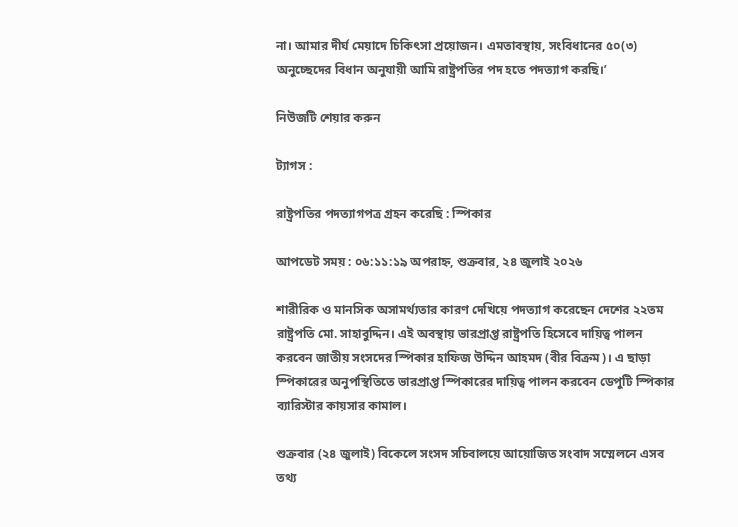না। আমার দীর্ঘ মেয়াদে চিকিৎসা প্রয়োজন। এমতাবস্থায়, সংবিধানের ৫০(৩) অনুচ্ছেদের বিধান অনুযায়ী আমি রাষ্ট্রপতির পদ হতে পদত্যাগ করছি।’

নিউজটি শেয়ার করুন

ট্যাগস :

রাষ্ট্রপতির পদত্যাগপত্র গ্রহন করেছি : স্পিকার

আপডেট সময় : ০৬:১১:১৯ অপরাহ্ন, শুক্রবার, ২৪ জুলাই ২০২৬

শারীরিক ও মানসিক অসামর্থ্যতার কারণ দেখিয়ে পদত্যাগ করেছেন দেশের ২২তম রাষ্ট্রপতি মো. সাহাবুদ্দিন। এই অবস্থায় ভারপ্রাপ্ত রাষ্ট্রপতি হিসেবে দায়িত্ব পালন করবেন জাতীয় সংসদের স্পিকার হাফিজ উদ্দিন আহমদ (বীর বিক্রম)। এ ছাড়া স্পিকারের অনুপস্থিতিতে ভারপ্রাপ্ত স্পিকারের দায়িত্ব পালন করবেন ডেপুটি স্পিকার ব্যারিস্টার কায়সার কামাল।

শুক্রবার (২৪ জুলাই) বিকেলে সংসদ সচিবালয়ে আয়োজিত সংবাদ সম্মেলনে এসব তথ্য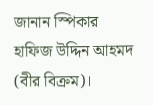জানান স্পিকার হাফিজ উদ্দিন আহমদ (বীর বিক্রম)।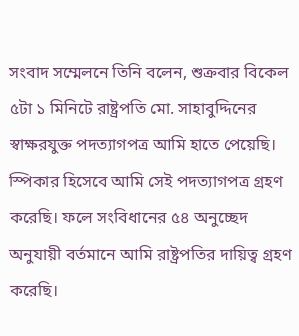সংবাদ সম্মেলনে তিনি বলেন, শুক্রবার বিকেল ৫টা ১ মিনিটে রাষ্ট্রপতি মো. সাহাবুদ্দিনের স্বাক্ষরযুক্ত পদত্যাগপত্র আমি হাতে পেয়েছি। স্পিকার হিসেবে আমি সেই পদত্যাগপত্র গ্রহণ করেছি। ফলে সংবিধানের ৫৪ অনুচ্ছেদ অনুযায়ী বর্তমানে আমি রাষ্ট্রপতির দায়িত্ব গ্রহণ করেছি।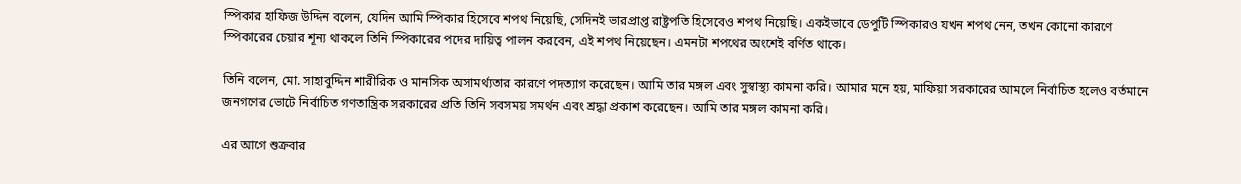স্পিকার হাফিজ উদ্দিন বলেন, যেদিন আমি স্পিকার হিসেবে শপথ নিয়েছি, সেদিনই ভারপ্রাপ্ত রাষ্ট্রপতি হিসেবেও শপথ নিয়েছি। একইভাবে ডেপুটি স্পিকারও যখন শপথ নেন, তখন কোনো কারণে স্পিকারের চেয়ার শূন্য থাকলে তিনি স্পিকারের পদের দায়িত্ব পালন করবেন, এই শপথ নিয়েছেন। এমনটা শপথের অংশেই বর্ণিত থাকে।

তিনি বলেন, মো. সাহাবুদ্দিন শারীরিক ও মানসিক অসামর্থ্যতার কারণে পদত্যাগ করেছেন। আমি তার মঙ্গল এবং সুস্বাস্থ্য কামনা করি। আমার মনে হয়, মাফিয়া সরকারের আমলে নির্বাচিত হলেও বর্তমানে জনগণের ভোটে নির্বাচিত গণতান্ত্রিক সরকারের প্রতি তিনি সবসময় সমর্থন এবং শ্রদ্ধা প্রকাশ করেছেন। আমি তার মঙ্গল কামনা করি।

এর আগে শুক্রবার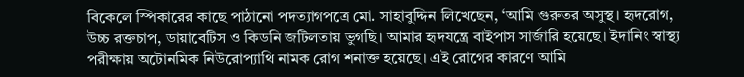বিকেলে স্পিকারের কাছে পাঠানো পদত্যাগপত্রে মো. সাহাবুদ্দিন লিখেছেন, ‘আমি গুরুতর অসুস্থ। হৃদরোগ, উচ্চ রক্তচাপ, ডায়াবেটিস ও কিডনি জটিলতায় ভুগছি। আমার হৃদযন্ত্রে বাইপাস সার্জারি হয়েছে। ইদানিং স্বাস্থ্য পরীক্ষায় অটোনমিক নিউরোপ্যাথি নামক রোগ শনাক্ত হয়েছে। এই রোগের কারণে আমি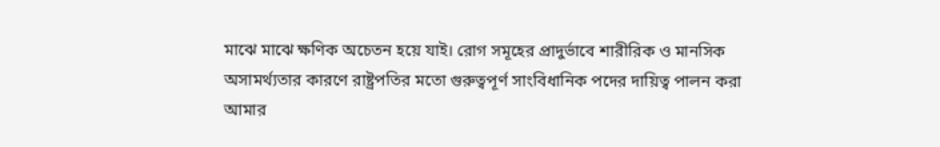মাঝে মাঝে ক্ষণিক অচেতন হয়ে যাই। রোগ সমূহের প্রাদুর্ভাবে শারীরিক ও মানসিক অসামর্থ্যতার কারণে রাষ্ট্রপতির মতো গুরুত্বপূর্ণ সাংবিধানিক পদের দায়িত্ব পালন করা আমার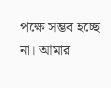পক্ষে সম্ভব হচ্ছে না। আমার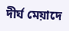দীর্ঘ মেয়াদে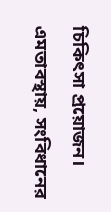চিকিৎসা প্রয়োজন। এমতাবস্থায়, সংবিধানের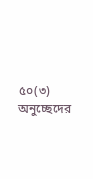৫০(৩) অনুচ্ছেদের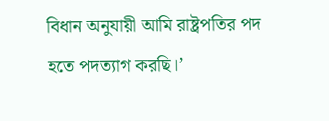বিধান অনুযায়ী আমি রাষ্ট্রপতির পদ হতে পদত্যাগ করছি।’